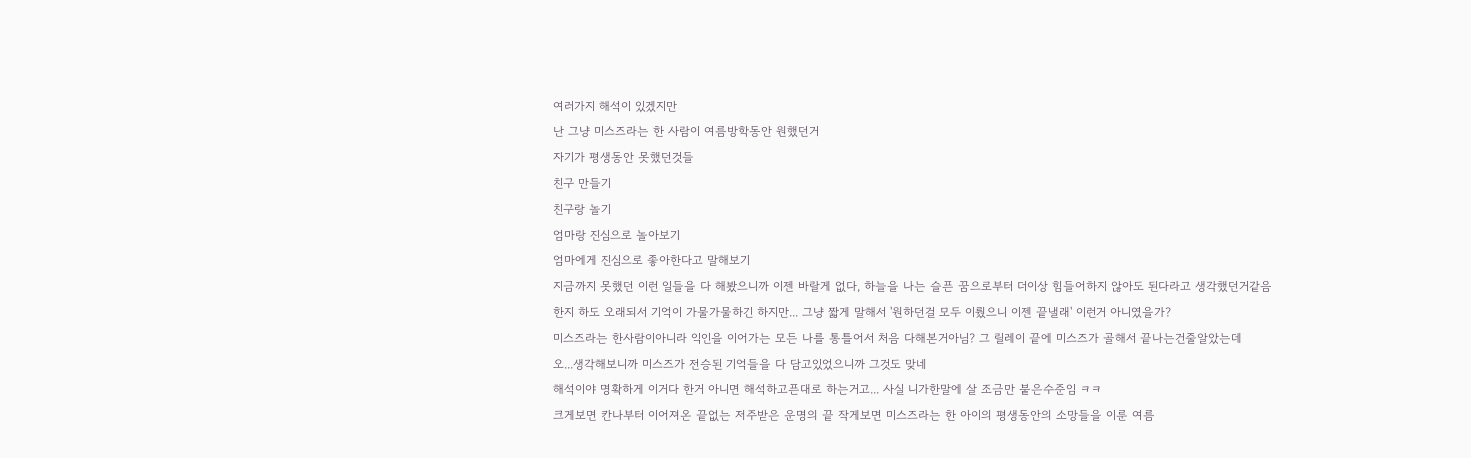여러가지 해석이 있겠지만
난 그냥 미스즈라는 한 사람이 여름방학동안 원했던거
자기가 평생동안 못했던것들
친구 만들기
친구랑 놀기
엄마랑 진심으로 놀아보기
엄마에게 진심으로 좋아한다고 말해보기
지금까지 못했던 이런 일들을 다 해봤으니까 이젠 바랄게 없다, 하늘을 나는 슬픈 꿈으로부터 더이상 힘들어하지 않아도 된다라고 생각했던거같음
한지 하도 오래되서 기억이 가물가물하긴 하지만... 그냥 짧게 말해서 '원하던걸 모두 이뤘으니 이젠 끝낼래' 이런거 아니였을가?
미스즈라는 한사람이아니라 익인을 이어가는 모든 나를 통틀어서 처음 다해본거아님? 그 릴레이 끝에 미스즈가 골해서 끝나는건줄알았는데
오...생각해보니까 미스즈가 전승된 기억들을 다 담고있었으니까 그것도 맞네
해석이야 명확하게 이거다 한거 아니면 해석하고픈대로 하는거고... 사실 니가한말에 살 조금만 붙은수준임 ㅋㅋ
크게보면 칸나부터 이어져온 끝없는 저주받은 운명의 끝 작게보면 미스즈라는 한 아이의 평생동안의 소망들을 이룬 여름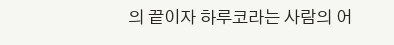의 끝이자 하루코라는 사람의 어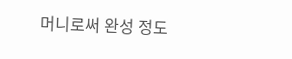머니로써 완성 정도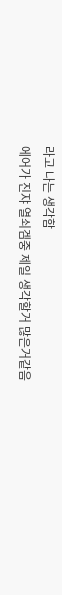라고 나는 생각함
에어가 진쟈 열쇠겜중 제일 생각할거 많은거같음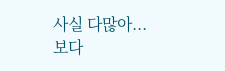사실 다많아...
보다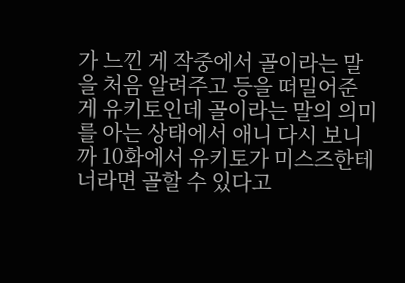가 느낀 게 작중에서 골이라는 말을 처음 알려주고 등을 떠밀어준 게 유키토인데 골이라는 말의 의미를 아는 상태에서 애니 다시 보니까 10화에서 유키토가 미스즈한테 너라면 골할 수 있다고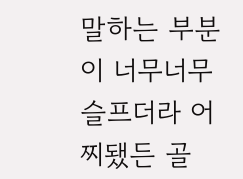말하는 부분이 너무너무 슬프더라 어찌됐든 골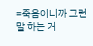=죽음이니까 그런 말 하는 거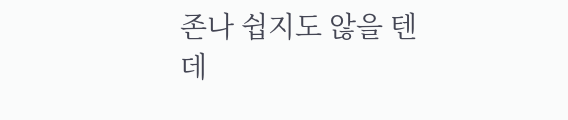존나 쉽지도 않을 텐데